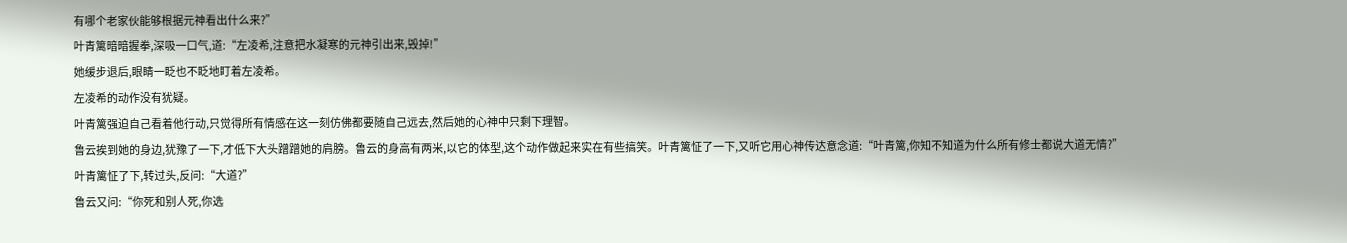有哪个老家伙能够根据元神看出什么来?”
叶青篱暗暗握拳,深吸一口气,道:“左凌希,注意把水凝寒的元神引出来,毁掉!”
她缓步退后,眼睛一眨也不眨地盯着左凌希。
左凌希的动作没有犹疑。
叶青篱强迫自己看着他行动,只觉得所有情感在这一刻仿佛都要随自己远去,然后她的心神中只剩下理智。
鲁云挨到她的身边,犹豫了一下,才低下大头蹭蹭她的肩膀。鲁云的身高有两米,以它的体型,这个动作做起来实在有些搞笑。叶青篱怔了一下,又听它用心神传达意念道:“叶青篱,你知不知道为什么所有修士都说大道无情?”
叶青篱怔了下,转过头,反问:“大道?”
鲁云又问:“你死和别人死,你选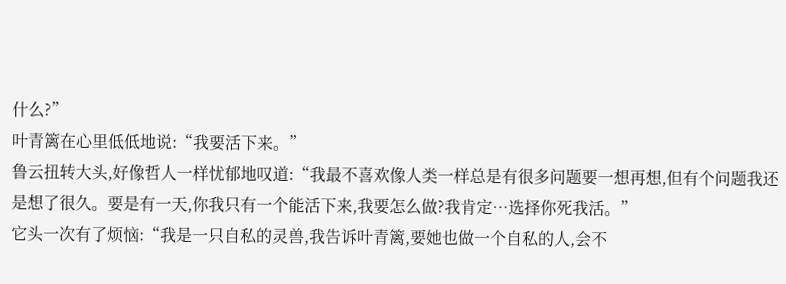什么?”
叶青篱在心里低低地说:“我要活下来。”
鲁云扭转大头,好像哲人一样忧郁地叹道:“我最不喜欢像人类一样总是有很多问题要一想再想,但有个问题我还是想了很久。要是有一天,你我只有一个能活下来,我要怎么做?我肯定…选择你死我活。”
它头一次有了烦恼:“我是一只自私的灵兽,我告诉叶青篱,要她也做一个自私的人,会不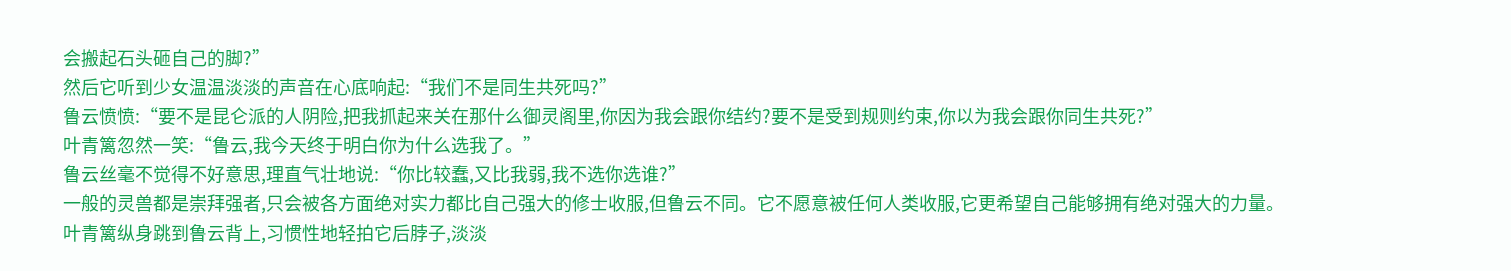会搬起石头砸自己的脚?”
然后它听到少女温温淡淡的声音在心底响起:“我们不是同生共死吗?”
鲁云愤愤:“要不是昆仑派的人阴险,把我抓起来关在那什么御灵阁里,你因为我会跟你结约?要不是受到规则约束,你以为我会跟你同生共死?”
叶青篱忽然一笑:“鲁云,我今天终于明白你为什么选我了。”
鲁云丝毫不觉得不好意思,理直气壮地说:“你比较蠢,又比我弱,我不选你选谁?”
一般的灵兽都是崇拜强者,只会被各方面绝对实力都比自己强大的修士收服,但鲁云不同。它不愿意被任何人类收服,它更希望自己能够拥有绝对强大的力量。
叶青篱纵身跳到鲁云背上,习惯性地轻拍它后脖子,淡淡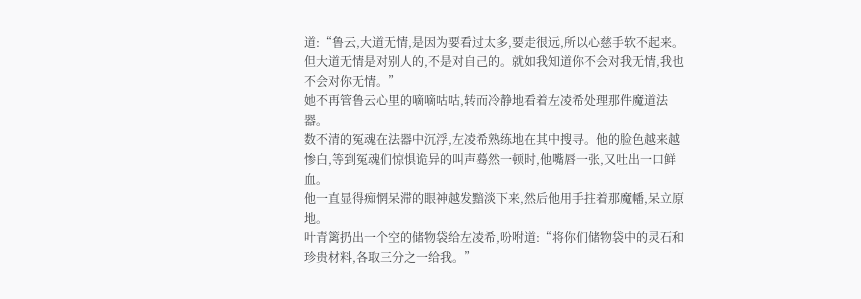道:“鲁云,大道无情,是因为要看过太多,要走很远,所以心慈手软不起来。但大道无情是对别人的,不是对自己的。就如我知道你不会对我无情,我也不会对你无情。”
她不再管鲁云心里的嘀嘀咕咕,转而冷静地看着左凌希处理那件魔道法器。
数不清的冤魂在法器中沉浮,左凌希熟练地在其中搜寻。他的脸色越来越惨白,等到冤魂们惊惧诡异的叫声蓦然一顿时,他嘴唇一张,又吐出一口鲜血。
他一直显得痴惘呆滞的眼神越发黯淡下来,然后他用手拄着那魔幡,呆立原地。
叶青篱扔出一个空的储物袋给左凌希,吩咐道:“将你们储物袋中的灵石和珍贵材料,各取三分之一给我。”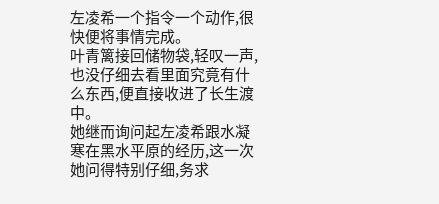左凌希一个指令一个动作,很快便将事情完成。
叶青篱接回储物袋,轻叹一声,也没仔细去看里面究竟有什么东西,便直接收进了长生渡中。
她继而询问起左凌希跟水凝寒在黑水平原的经历,这一次她问得特别仔细,务求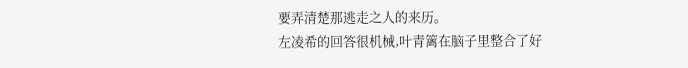要弄清楚那逃走之人的来历。
左凌希的回答很机械,叶青篱在脑子里整合了好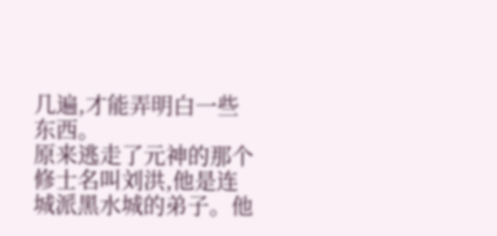几遍,才能弄明白一些东西。
原来逃走了元神的那个修士名叫刘洪,他是连城派黑水城的弟子。他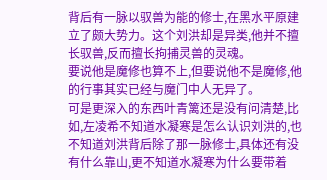背后有一脉以驭兽为能的修士,在黑水平原建立了颇大势力。这个刘洪却是异类,他并不擅长驭兽,反而擅长拘捕灵兽的灵魂。
要说他是魔修也算不上,但要说他不是魔修,他的行事其实已经与魔门中人无异了。
可是更深入的东西叶青篱还是没有问清楚,比如,左凌希不知道水凝寒是怎么认识刘洪的,也不知道刘洪背后除了那一脉修士,具体还有没有什么靠山,更不知道水凝寒为什么要带着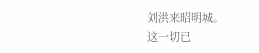刘洪来昭明城。
这一切已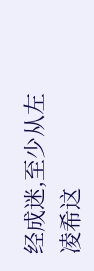经成迷,至少从左凌希这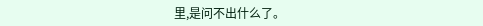里,是问不出什么了。